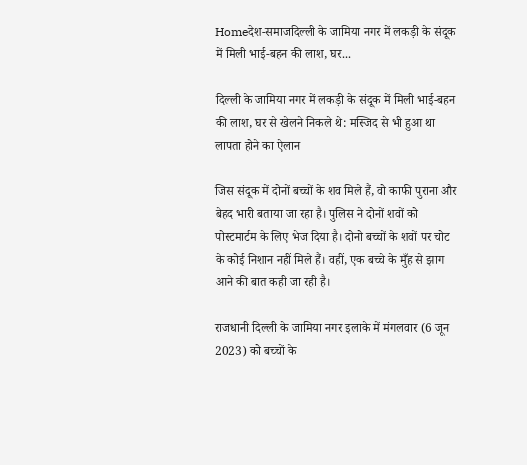Homeदेश-समाजदिल्ली के जामिया नगर में लकड़ी के संदूक में मिली भाई-बहन की लाश, घर...

दिल्ली के जामिया नगर में लकड़ी के संदूक में मिली भाई-बहन की लाश, घर से खेलने निकले थे: मस्जिद से भी हुआ था लापता होने का ऐलान

जिस संदूक में दोनों बच्चों के शव मिले हैं, वो काफी पुराना और बेहद भारी बताया जा रहा है। पुलिस ने दोनों शवों को पोस्टमार्टम के लिए भेज दिया है। दोनो बच्चों के शवों पर चोट के कोई निशान नहीं मिले हैं। वहीं, एक बच्चे के मुँह से झाग आने की बात कही जा रही है।

राजधानी दिल्ली के जामिया नगर इलाके में मंगलवार (6 जून 2023) को बच्चों के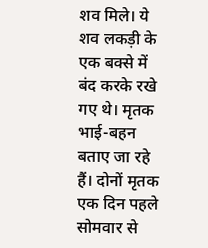शव मिले। ये शव लकड़ी के एक बक्से में बंद करके रखे गए थे। मृतक भाई-बहन बताए जा रहे हैं। दोनों मृतक एक दिन पहले सोमवार से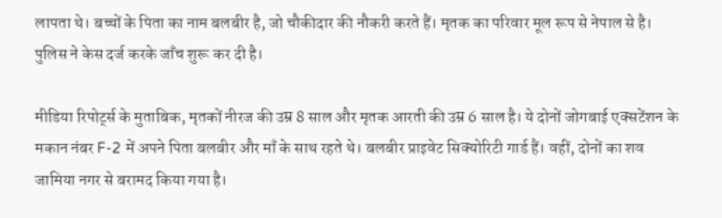लापता थे। बच्चों के पिता का नाम बलबीर है, जो चौकीदार की नौकरी करते हैं। मृतक का परिवार मूल रूप से नेपाल से है। पुलिस ने केस दर्ज करके जाँच शुरू कर दी है।

मीडिया रिपोर्ट्स के मुताबिक, मृतकों नीरज की उम्र 8 साल और मृतक आरती की उम्र 6 साल है। ये दोनों जोगबाई एक्सटेंशन के मकान नंबर F-2 में अपने पिता बलबीर और माँ के साथ रहते थे। बलबीर प्राइवेट सिक्योरिटी गार्ड हैं। वहीं, दोनों का शव जामिया नगर से बरामद किया गया है।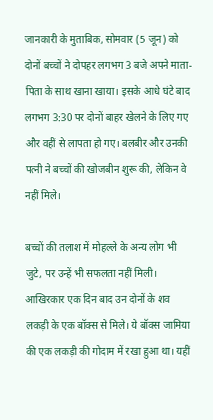जानकारी के मुताबिक, सोमवार (5 जून) को दोनों बच्चों ने दोपहर लगभग 3 बजे अपने माता-पिता के साथ खाना खाया। इसके आधे घंटे बाद लगभग 3:30 पर दोनों बाहर खेलने के लिए गए और वहीं से लापता हो गए। बलबीर और उनकी पत्नी ने बच्चों की खोजबीन शुरू की, लेकिन वे नहीं मिले।

बच्चों की तलाश में मोहल्ले के अन्य लोग भी जुटे, पर उन्हें भी सफलता नहीं मिली। आखिरकार एक दिन बाद उन दोनों के शव लकड़ी के एक बॉक्स से मिले। ये बॉक्स जामिया की एक लकड़ी की गोदाम में रखा हुआ था। यहीं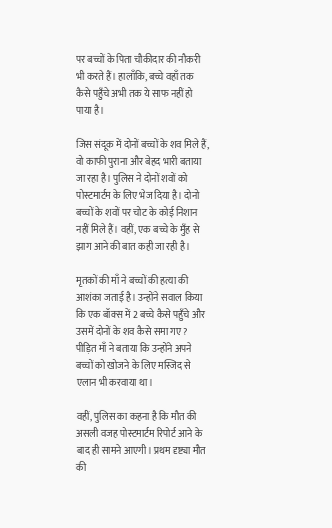पर बच्चों के पिता चौकीदार की नौकरी भी करते हैं। हालाँकि, बच्चे वहाँ तक कैसे पहुँचे अभी तक ये साफ नहीं हो पाया है।

जिस संदूक में दोनों बच्चों के शव मिले हैं, वो काफी पुराना और बेहद भारी बताया जा रहा है। पुलिस ने दोनों शवों को पोस्टमार्टम के लिए भेज दिया है। दोनो बच्चों के शवों पर चोट के कोई निशान नहीं मिले हैं। वहीं, एक बच्चे के मुँह से झाग आने की बात कही जा रही है।

मृतकों की माँ ने बच्चों की हत्या की आशंका जताई है। उन्होंने सवाल किया कि एक बॉक्स में 2 बच्चे कैसे पहुँचे और उसमें दोनों के शव कैसे समा गए? पीड़ित माँ ने बताया कि उन्होंने अपने बच्चों को खोजने के लिए मस्जिद से एलान भी करवाया था।

वहीं, पुलिस का कहना है कि मौत की असली वजह पोस्टमार्टम रिपोर्ट आने के बाद ही सामने आएगी। प्रथम दृष्ट्या मौत की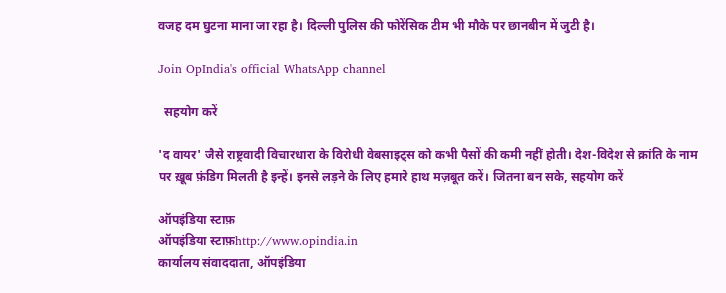वजह दम घुटना माना जा रहा है। दिल्ली पुलिस की फोरेंसिक टीम भी मौके पर छानबीन में जुटी है।

Join OpIndia's official WhatsApp channel

  सहयोग करें

'द वायर' जैसे राष्ट्रवादी विचारधारा के विरोधी वेबसाइट्स को कभी पैसों की कमी नहीं होती। देश-विदेश से क्रांति के नाम पर ख़ूब फ़ंडिग मिलती है इन्हें। इनसे लड़ने के लिए हमारे हाथ मज़बूत करें। जितना बन सके, सहयोग करें

ऑपइंडिया स्टाफ़
ऑपइंडिया स्टाफ़http://www.opindia.in
कार्यालय संवाददाता, ऑपइंडिया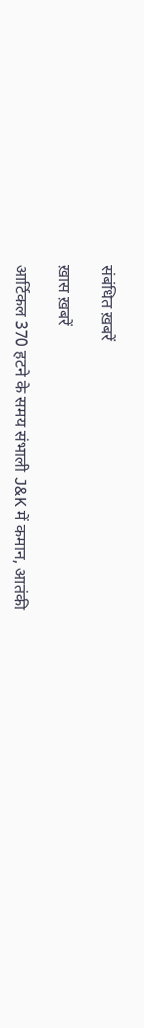संबंधित ख़बरें

ख़ास ख़बरें

आर्टिकल 370 हटने के समय संभाली J&K में कमान, आतंकी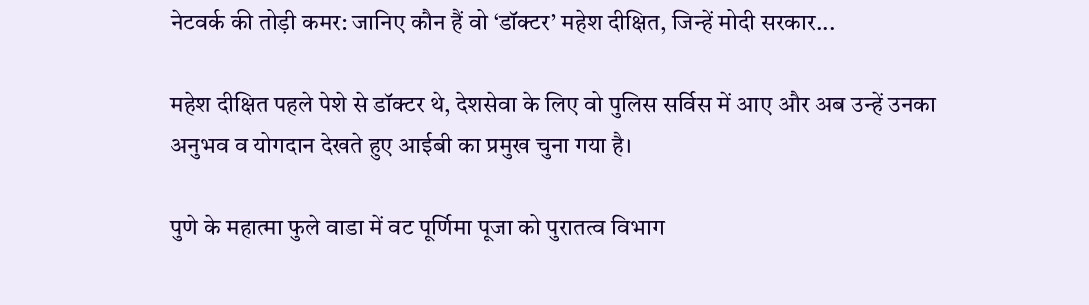नेटवर्क की तोड़ी कमर: जानिए कौन हैं वो ‘डॉक्टर’ महेश दीक्षित, जिन्हें मोदी सरकार...

महेश दीक्षित पहले पेशे से डॉक्टर थे, देशसेवा के लिए वो पुलिस सर्विस में आए और अब उन्हें उनका अनुभव व योगदान देखते हुए आईबी का प्रमुख चुना गया है।

पुणे के महात्मा फुले वाडा में वट पूर्णिमा पूजा को पुरातत्व विभाग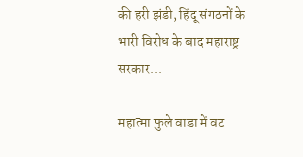की हरी झंडी, हिंदू संगठनों के भारी विरोध के बाद महाराष्ट्र सरकार...

महात्मा फुले वाडा में वट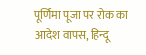पूर्णिमा पूजा पर रोक का आदेश वापस, हिन्दू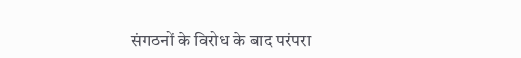संगठनों के विरोध के बाद परंपरा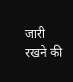जारी रखने की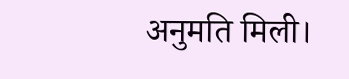अनुमति मिली।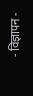- विज्ञापन -